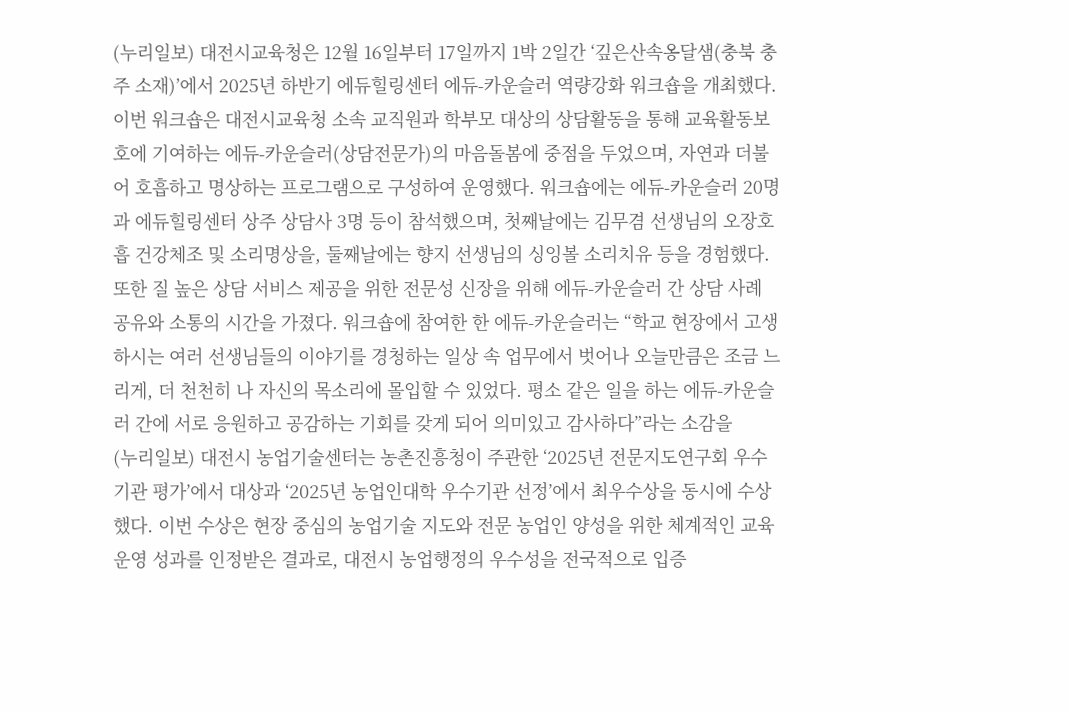(누리일보) 대전시교육청은 12월 16일부터 17일까지 1박 2일간 ‘깊은산속옹달샘(충북 충주 소재)’에서 2025년 하반기 에듀힐링센터 에듀-카운슬러 역량강화 워크숍을 개최했다. 이번 워크숍은 대전시교육청 소속 교직원과 학부모 대상의 상담활동을 통해 교육활동보호에 기여하는 에듀-카운슬러(상담전문가)의 마음돌봄에 중점을 두었으며, 자연과 더불어 호흡하고 명상하는 프로그램으로 구성하여 운영했다. 워크숍에는 에듀-카운슬러 20명과 에듀힐링센터 상주 상담사 3명 등이 참석했으며, 첫째날에는 김무겸 선생님의 오장호흡 건강체조 및 소리명상을, 둘째날에는 향지 선생님의 싱잉볼 소리치유 등을 경험했다. 또한 질 높은 상담 서비스 제공을 위한 전문성 신장을 위해 에듀-카운슬러 간 상담 사례 공유와 소통의 시간을 가졌다. 워크숍에 참여한 한 에듀-카운슬러는 “학교 현장에서 고생하시는 여러 선생님들의 이야기를 경청하는 일상 속 업무에서 벗어나 오늘만큼은 조금 느리게, 더 천천히 나 자신의 목소리에 몰입할 수 있었다. 평소 같은 일을 하는 에듀-카운슬러 간에 서로 응원하고 공감하는 기회를 갖게 되어 의미있고 감사하다”라는 소감을
(누리일보) 대전시 농업기술센터는 농촌진흥청이 주관한 ‘2025년 전문지도연구회 우수기관 평가’에서 대상과 ‘2025년 농업인대학 우수기관 선정’에서 최우수상을 동시에 수상했다. 이번 수상은 현장 중심의 농업기술 지도와 전문 농업인 양성을 위한 체계적인 교육 운영 성과를 인정받은 결과로, 대전시 농업행정의 우수성을 전국적으로 입증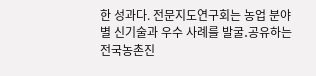한 성과다. 전문지도연구회는 농업 분야별 신기술과 우수 사례를 발굴․공유하는 전국농촌진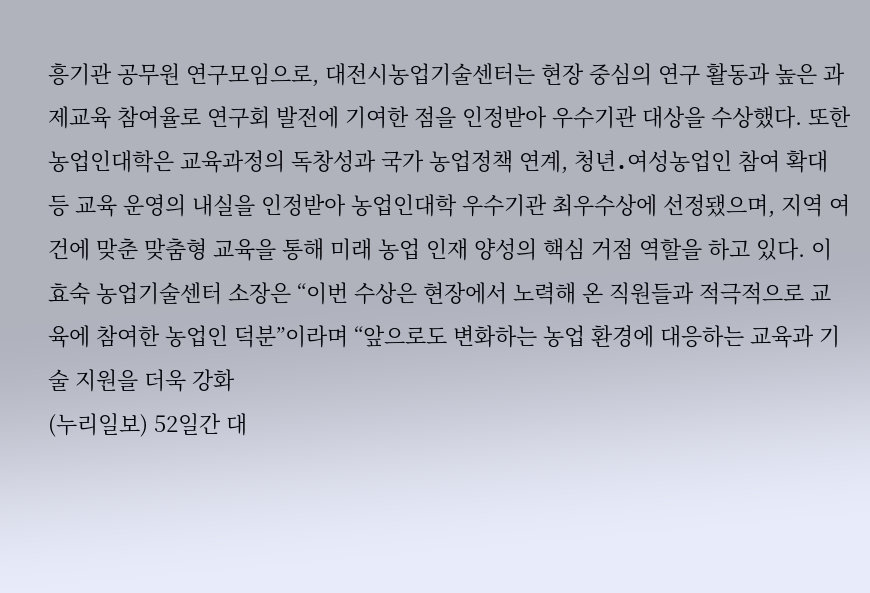흥기관 공무원 연구모임으로, 대전시농업기술센터는 현장 중심의 연구 활동과 높은 과제교육 참여율로 연구회 발전에 기여한 점을 인정받아 우수기관 대상을 수상했다. 또한 농업인대학은 교육과정의 독창성과 국가 농업정책 연계, 청년․여성농업인 참여 확대 등 교육 운영의 내실을 인정받아 농업인대학 우수기관 최우수상에 선정됐으며, 지역 여건에 맞춘 맞춤형 교육을 통해 미래 농업 인재 양성의 핵심 거점 역할을 하고 있다. 이효숙 농업기술센터 소장은 “이번 수상은 현장에서 노력해 온 직원들과 적극적으로 교육에 참여한 농업인 덕분”이라며 “앞으로도 변화하는 농업 환경에 대응하는 교육과 기술 지원을 더욱 강화
(누리일보) 52일간 대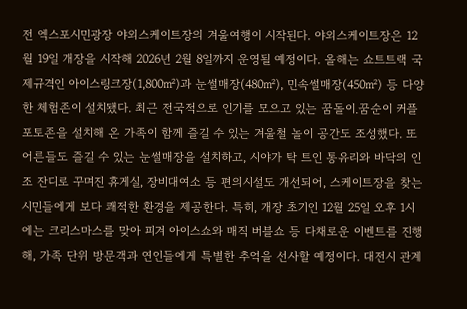전 엑스포시민광장 야외스케이트장의 겨울여행이 시작된다. 야외스케이트장은 12월 19일 개장을 시작해 2026년 2월 8일까지 운영될 예정이다. 올해는 쇼트트랙 국제규격인 아이스링크장(1,800㎡)과 눈썰매장(480㎡), 민속썰매장(450㎡) 등 다양한 체험존이 설치됐다. 최근 전국적으로 인기를 모으고 있는 꿈돌이․꿈순이 커플 포토존을 설치해 온 가족이 함께 즐길 수 있는 겨울철 놀이 공간도 조성했다. 또 어른들도 즐길 수 있는 눈썰매장을 설치하고, 시야가 탁 트인 통유리와 바닥의 인조 잔디로 꾸며진 휴게실, 장비대여소 등 편의시설도 개선되어, 스케이트장을 찾는 시민들에게 보다 쾌적한 환경을 제공한다. 특히, 개장 초기인 12월 25일 오후 1시에는 크리스마스를 맞아 피겨 아이스쇼와 매직 버블쇼 등 다채로운 이벤트를 진행해, 가족 단위 방문객과 연인들에게 특별한 추억을 선사할 예정이다. 대전시 관계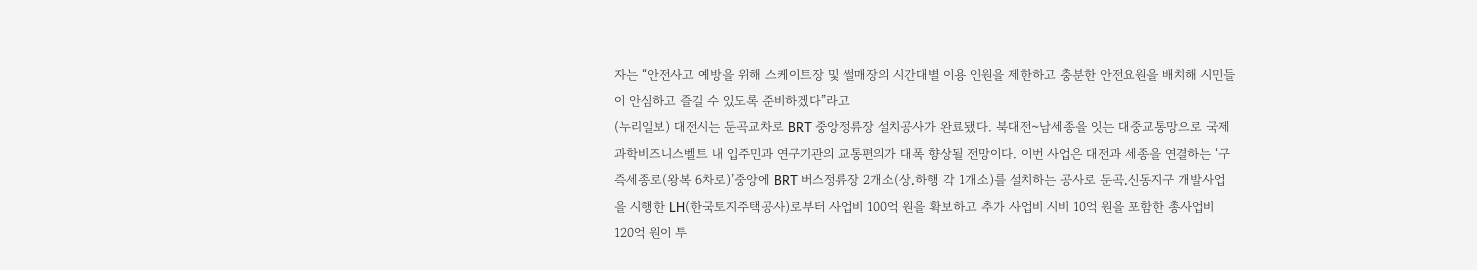자는 “안전사고 예방을 위해 스케이트장 및 썰매장의 시간대별 이용 인원을 제한하고 충분한 안전요원을 배치해 시민들이 안심하고 즐길 수 있도록 준비하겠다”라고
(누리일보) 대전시는 둔곡교차로 BRT 중앙정류장 설치공사가 완료됐다. 북대전~남세종을 잇는 대중교통망으로 국제과학비즈니스벨트 내 입주민과 연구기관의 교통편의가 대폭 향상될 전망이다. 이번 사업은 대전과 세종을 연결하는 ‘구즉세종로(왕복 6차로)’중앙에 BRT 버스정류장 2개소(상․하행 각 1개소)를 설치하는 공사로 둔곡․신동지구 개발사업을 시행한 LH(한국토지주택공사)로부터 사업비 100억 원을 확보하고 추가 사업비 시비 10억 원을 포함한 총사업비 120억 원이 투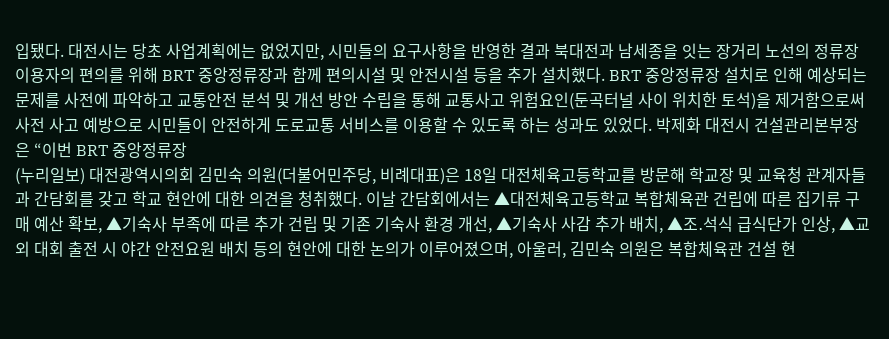입됐다. 대전시는 당초 사업계획에는 없었지만, 시민들의 요구사항을 반영한 결과 북대전과 남세종을 잇는 장거리 노선의 정류장 이용자의 편의를 위해 BRT 중앙정류장과 함께 편의시설 및 안전시설 등을 추가 설치했다. BRT 중앙정류장 설치로 인해 예상되는 문제를 사전에 파악하고 교통안전 분석 및 개선 방안 수립을 통해 교통사고 위험요인(둔곡터널 사이 위치한 토석)을 제거함으로써 사전 사고 예방으로 시민들이 안전하게 도로교통 서비스를 이용할 수 있도록 하는 성과도 있었다. 박제화 대전시 건설관리본부장은 “이번 BRT 중앙정류장
(누리일보) 대전광역시의회 김민숙 의원(더불어민주당, 비례대표)은 18일 대전체육고등학교를 방문해 학교장 및 교육청 관계자들과 간담회를 갖고 학교 현안에 대한 의견을 청취했다. 이날 간담회에서는 ▲대전체육고등학교 복합체육관 건립에 따른 집기류 구매 예산 확보, ▲기숙사 부족에 따른 추가 건립 및 기존 기숙사 환경 개선, ▲기숙사 사감 추가 배치, ▲조․석식 급식단가 인상, ▲교외 대회 출전 시 야간 안전요원 배치 등의 현안에 대한 논의가 이루어졌으며, 아울러, 김민숙 의원은 복합체육관 건설 현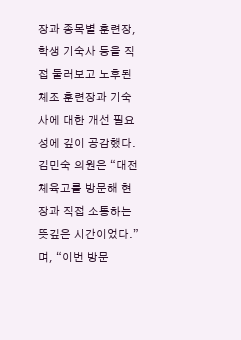장과 종목별 훈련장, 학생 기숙사 등을 직접 둘러보고 노후된 체조 훈련장과 기숙사에 대한 개선 필요성에 깊이 공감했다. 김민숙 의원은 “대전체육고를 방문해 현장과 직접 소통하는 뜻깊은 시간이었다.”며, “이번 방문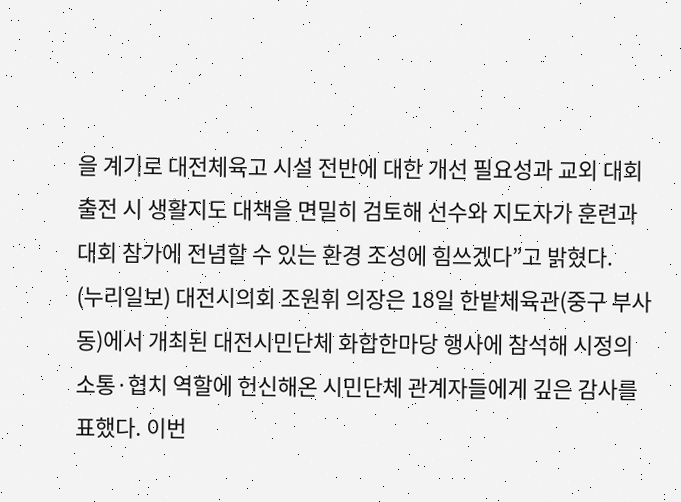을 계기로 대전체육고 시설 전반에 대한 개선 필요성과 교외 대회 출전 시 생활지도 대책을 면밀히 검토해 선수와 지도자가 훈련과 대회 참가에 전념할 수 있는 환경 조성에 힘쓰겠다”고 밝혔다.
(누리일보) 대전시의회 조원휘 의장은 18일 한밭체육관(중구 부사동)에서 개최된 대전시민단체 화합한마당 행사에 참석해 시정의 소통·협치 역할에 헌신해온 시민단체 관계자들에게 깊은 감사를 표했다. 이번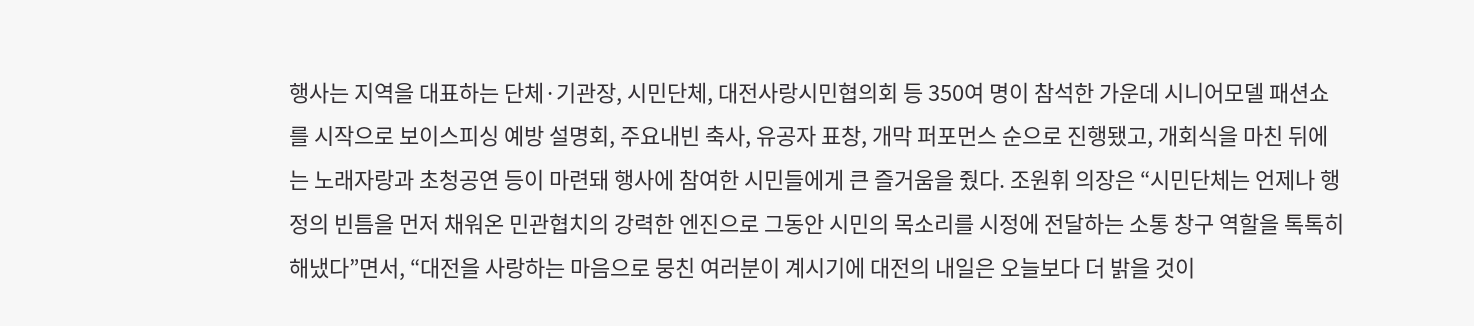행사는 지역을 대표하는 단체·기관장, 시민단체, 대전사랑시민협의회 등 350여 명이 참석한 가운데 시니어모델 패션쇼를 시작으로 보이스피싱 예방 설명회, 주요내빈 축사, 유공자 표창, 개막 퍼포먼스 순으로 진행됐고, 개회식을 마친 뒤에는 노래자랑과 초청공연 등이 마련돼 행사에 참여한 시민들에게 큰 즐거움을 줬다. 조원휘 의장은 “시민단체는 언제나 행정의 빈틈을 먼저 채워온 민관협치의 강력한 엔진으로 그동안 시민의 목소리를 시정에 전달하는 소통 창구 역할을 톡톡히 해냈다”면서, “대전을 사랑하는 마음으로 뭉친 여러분이 계시기에 대전의 내일은 오늘보다 더 밝을 것이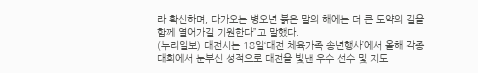라 확신하며, 다가오는 병오년 붉은 말의 해에는 더 큰 도약의 길을 함께 열어가길 기원한다”고 말했다.
(누리일보) 대전시는 18일‘대전 체육가족 송년행사’에서 올해 각종 대회에서 눈부신 성적으로 대전을 빛낸 우수 선수 및 지도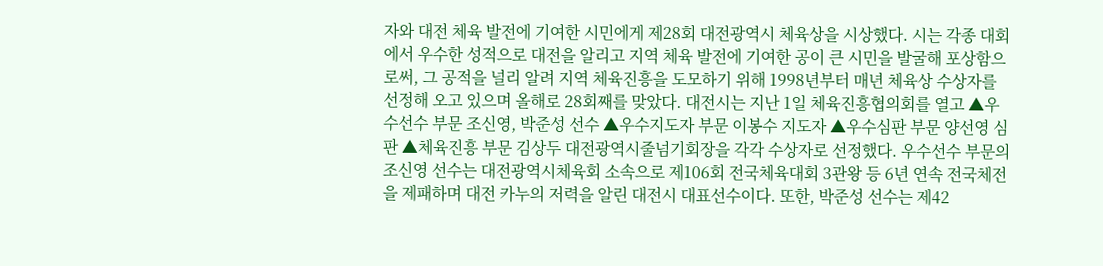자와 대전 체육 발전에 기여한 시민에게 제28회 대전광역시 체육상을 시상했다. 시는 각종 대회에서 우수한 성적으로 대전을 알리고 지역 체육 발전에 기여한 공이 큰 시민을 발굴해 포상함으로써, 그 공적을 널리 알려 지역 체육진흥을 도모하기 위해 1998년부터 매년 체육상 수상자를 선정해 오고 있으며 올해로 28회째를 맞았다. 대전시는 지난 1일 체육진흥협의회를 열고 ▲우수선수 부문 조신영, 박준성 선수 ▲우수지도자 부문 이봉수 지도자 ▲우수심판 부문 양선영 심판 ▲체육진흥 부문 김상두 대전광역시줄넘기회장을 각각 수상자로 선정했다. 우수선수 부문의 조신영 선수는 대전광역시체육회 소속으로 제106회 전국체육대회 3관왕 등 6년 연속 전국체전을 제패하며 대전 카누의 저력을 알린 대전시 대표선수이다. 또한, 박준성 선수는 제42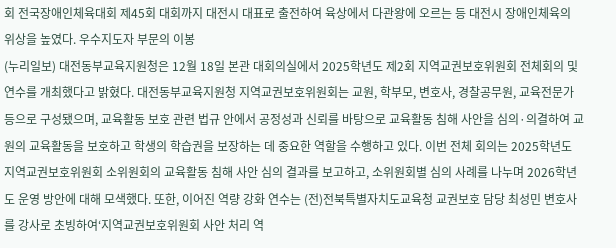회 전국장애인체육대회 제45회 대회까지 대전시 대표로 출전하여 육상에서 다관왕에 오르는 등 대전시 장애인체육의 위상을 높였다. 우수지도자 부문의 이봉
(누리일보) 대전동부교육지원청은 12월 18일 본관 대회의실에서 2025학년도 제2회 지역교권보호위원회 전체회의 및 연수를 개최했다고 밝혔다. 대전동부교육지원청 지역교권보호위원회는 교원, 학부모, 변호사, 경찰공무원, 교육전문가 등으로 구성됐으며, 교육활동 보호 관련 법규 안에서 공정성과 신뢰를 바탕으로 교육활동 침해 사안을 심의·의결하여 교원의 교육활동을 보호하고 학생의 학습권을 보장하는 데 중요한 역할을 수행하고 있다. 이번 전체 회의는 2025학년도 지역교권보호위원회 소위원회의 교육활동 침해 사안 심의 결과를 보고하고, 소위원회별 심의 사례를 나누며 2026학년도 운영 방안에 대해 모색했다. 또한, 이어진 역량 강화 연수는 (전)전북특별자치도교육청 교권보호 담당 최성민 변호사를 강사로 초빙하여‘지역교권보호위원회 사안 처리 역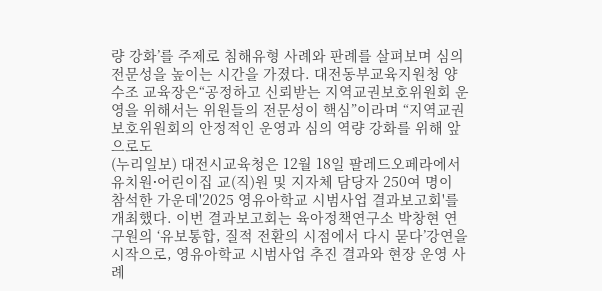량 강화’를 주제로 침해유형 사례와 판례를 살펴보며 심의 전문성을 높이는 시간을 가졌다. 대전동부교육지원청 양수조 교육장은“공정하고 신뢰받는 지역교권보호위원회 운영을 위해서는 위원들의 전문성이 핵심”이라며 “지역교권보호위원회의 안정적인 운영과 심의 역량 강화를 위해 앞으로도
(누리일보) 대전시교육청은 12월 18일 팔레드오페라에서 유치원⸱어린이집 교(직)원 및 지자체 담당자 250여 명이 참석한 가운데'2025 영유아학교 시범사업 결과보고회'를 개최했다. 이번 결과보고회는 육아정책연구소 박창현 연구원의 ‘유보통합, 질적 전환의 시점에서 다시 묻다’강연을 시작으로, 영유아학교 시범사업 추진 결과와 현장 운영 사례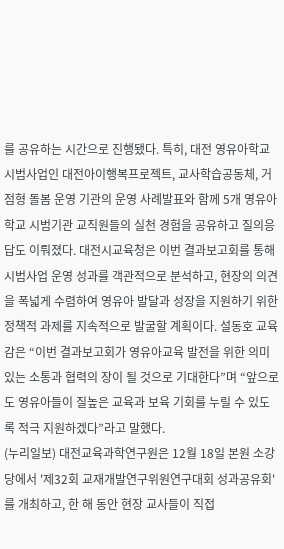를 공유하는 시간으로 진행됐다. 특히, 대전 영유아학교 시범사업인 대전아이행복프로젝트, 교사학습공동체, 거점형 돌봄 운영 기관의 운영 사례발표와 함께 5개 영유아학교 시범기관 교직원들의 실천 경험을 공유하고 질의응답도 이뤄졌다. 대전시교육청은 이번 결과보고회를 통해 시범사업 운영 성과를 객관적으로 분석하고, 현장의 의견을 폭넓게 수렴하여 영유아 발달과 성장을 지원하기 위한 정책적 과제를 지속적으로 발굴할 계획이다. 설동호 교육감은 “이번 결과보고회가 영유아교육 발전을 위한 의미 있는 소통과 협력의 장이 될 것으로 기대한다”며 “앞으로도 영유아들이 질높은 교육과 보육 기회를 누릴 수 있도록 적극 지원하겠다”라고 말했다.
(누리일보) 대전교육과학연구원은 12월 18일 본원 소강당에서 '제32회 교재개발연구위원연구대회 성과공유회'를 개최하고, 한 해 동안 현장 교사들이 직접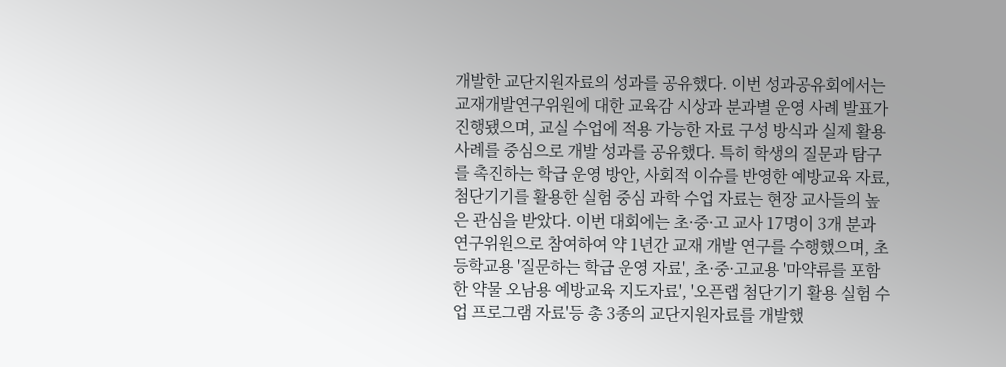개발한 교단지원자료의 성과를 공유했다. 이번 성과공유회에서는 교재개발연구위원에 대한 교육감 시상과 분과별 운영 사례 발표가 진행됐으며, 교실 수업에 적용 가능한 자료 구성 방식과 실제 활용 사례를 중심으로 개발 성과를 공유했다. 특히 학생의 질문과 탐구를 촉진하는 학급 운영 방안, 사회적 이슈를 반영한 예방교육 자료, 첨단기기를 활용한 실험 중심 과학 수업 자료는 현장 교사들의 높은 관심을 받았다. 이번 대회에는 초·중·고 교사 17명이 3개 분과 연구위원으로 참여하여 약 1년간 교재 개발 연구를 수행했으며, 초등학교용 '질문하는 학급 운영 자료', 초·중·고교용 '마약류를 포함한 약물 오남용 예방교육 지도자료', '오픈랩 첨단기기 활용 실험 수업 프로그램 자료'등 총 3종의 교단지원자료를 개발했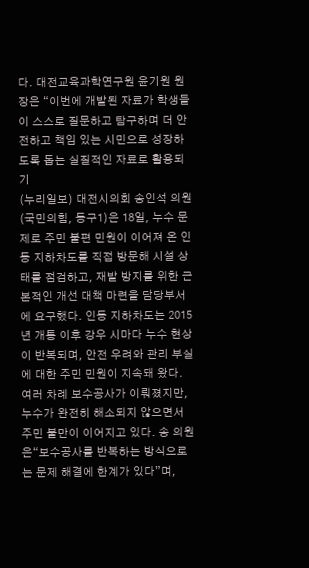다. 대전교육과학연구원 윤기원 원장은 “이번에 개발된 자료가 학생들이 스스로 질문하고 탐구하며 더 안전하고 책임 있는 시민으로 성장하도록 돕는 실질적인 자료로 활용되기
(누리일보) 대전시의회 송인석 의원(국민의힘, 동구1)은 18일, 누수 문제로 주민 불편 민원이 이어져 온 인동 지하차도를 직접 방문해 시설 상태를 점검하고, 재발 방지를 위한 근본적인 개선 대책 마련을 담당부서에 요구했다. 인동 지하차도는 2015년 개통 이후 강우 시마다 누수 현상이 반복되며, 안전 우려와 관리 부실에 대한 주민 민원이 지속돼 왔다. 여러 차례 보수공사가 이뤄졌지만, 누수가 완전히 해소되지 않으면서 주민 불만이 이어지고 있다. 송 의원은“보수공사를 반복하는 방식으로는 문제 해결에 한계가 있다”며,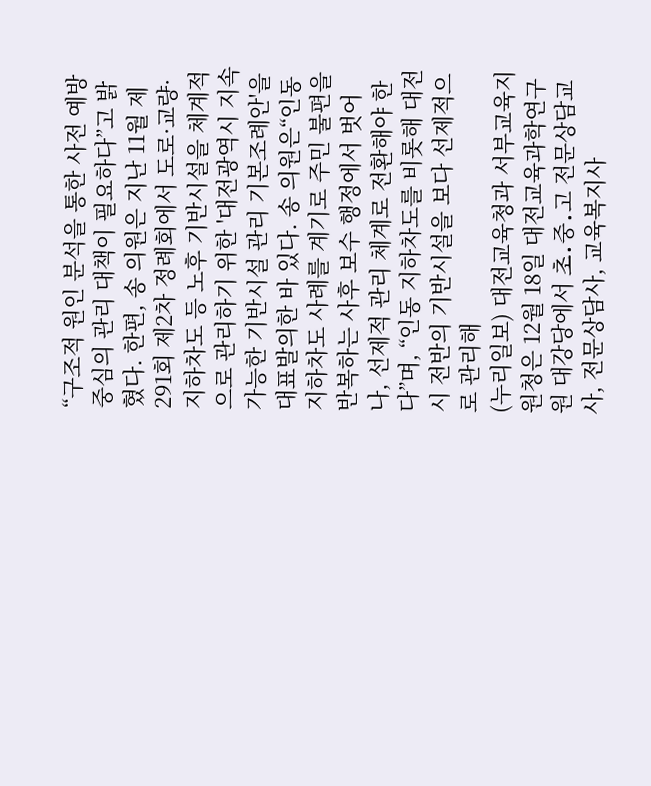“구조적 원인 분석을 통한 사전 예방 중심의 관리 대책이 필요하다”고 밝혔다. 한편, 송 의원은 지난 11월 제291회 제2차 정례회에서 도로·교량·지하차도 등 노후 기반시설을 체계적으로 관리하기 위한 '대전광역시 지속가능한 기반시설 관리 기본조례안'을 대표발의한 바 있다. 송 의원은“인동 지하차도 사례를 계기로 주민 불편을 반복하는 사후 보수 행정에서 벗어나, 선제적 관리 체계로 전환해야 한다”며, “인동 지하차도를 비롯해 대전시 전반의 기반시설을 보다 선제적으로 관리해
(누리일보) 대전교육청과 서부교육지원청은 12월 18일 대전교육과학연구원 대강당에서 초․중․고 전문상담교사, 전문상담사, 교육복지사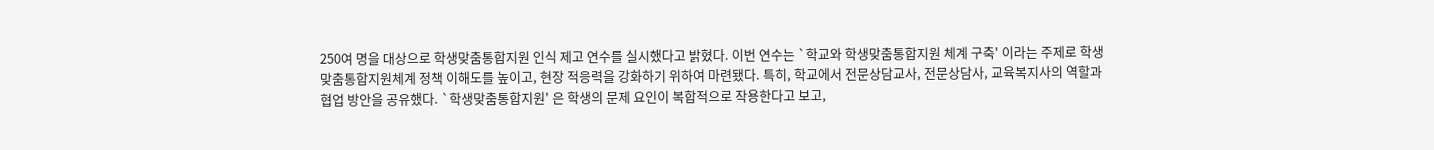250여 명을 대상으로 학생맞춤통합지원 인식 제고 연수를 실시했다고 밝혔다. 이번 연수는 `학교와 학생맞춤통합지원 체계 구축' 이라는 주제로 학생맞춤통합지원체계 정책 이해도를 높이고, 현장 적응력을 강화하기 위하여 마련됐다. 특히, 학교에서 전문상담교사, 전문상담사, 교육복지사의 역할과 협업 방안을 공유했다. `학생맞춤통합지원' 은 학생의 문제 요인이 복합적으로 작용한다고 보고,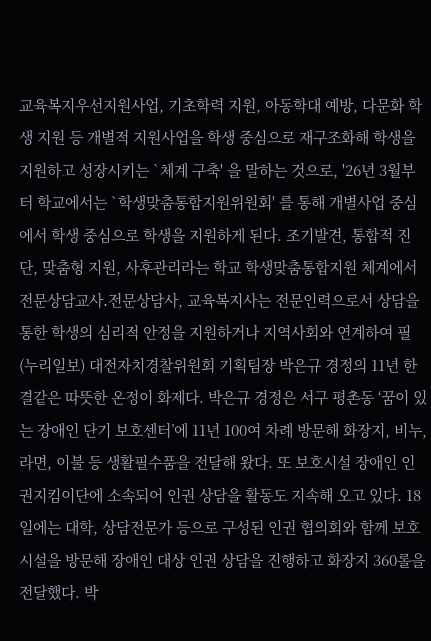교육복지우선지원사업, 기초학력 지원, 아동학대 예방, 다문화 학생 지원 등 개별적 지원사업을 학생 중심으로 재구조화해 학생을 지원하고 성장시키는 `체계 구축' 을 말하는 것으로, '26년 3월부터 학교에서는 `학생맞춤통합지원위원회' 를 통해 개별사업 중심에서 학생 중심으로 학생을 지원하게 된다. 조기발견, 통합적 진단, 맞춤형 지원, 사후관리라는 학교 학생맞춤통합지원 체계에서 전문상담교사․전문상담사, 교육복지사는 전문인력으로서 상담을 통한 학생의 심리적 안정을 지원하거나 지역사회와 연계하여 필
(누리일보) 대전자치경찰위원회 기획팀장 박은규 경정의 11년 한결같은 따뜻한 온정이 화제다. 박은규 경정은 서구 평촌동 ‘꿈이 있는 장애인 단기 보호센터’에 11년 100여 차례 방문해 화장지, 비누, 라면, 이불 등 생활필수품을 전달해 왔다. 또 보호시설 장애인 인권지킴이단에 소속되어 인권 상담을 활동도 지속해 오고 있다. 18일에는 대학, 상담전문가 등으로 구성된 인권 협의회와 함께 보호시설을 방문해 장애인 대상 인권 상담을 진행하고 화장지 360롤을 전달했다. 박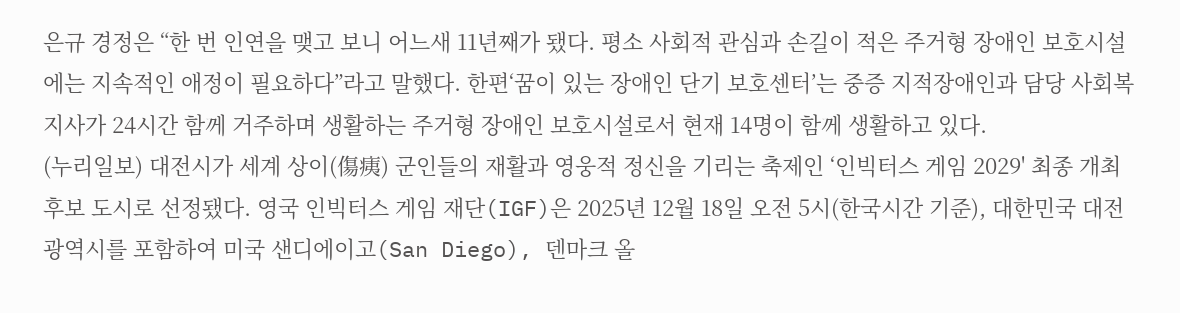은규 경정은 “한 번 인연을 맺고 보니 어느새 11년째가 됐다. 평소 사회적 관심과 손길이 적은 주거형 장애인 보호시설에는 지속적인 애정이 필요하다”라고 말했다. 한편‘꿈이 있는 장애인 단기 보호센터’는 중증 지적장애인과 담당 사회복지사가 24시간 함께 거주하며 생활하는 주거형 장애인 보호시설로서 현재 14명이 함께 생활하고 있다.
(누리일보) 대전시가 세계 상이(傷痍) 군인들의 재활과 영웅적 정신을 기리는 축제인 ‘인빅터스 게임 2029' 최종 개최 후보 도시로 선정됐다. 영국 인빅터스 게임 재단(IGF)은 2025년 12월 18일 오전 5시(한국시간 기준), 대한민국 대전광역시를 포함하여 미국 샌디에이고(San Diego), 덴마크 올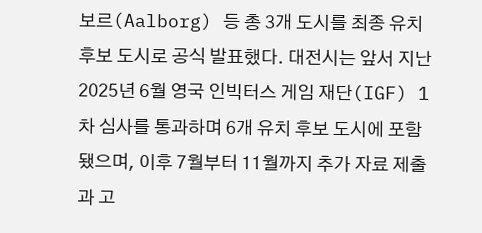보르(Aalborg) 등 총 3개 도시를 최종 유치 후보 도시로 공식 발표했다. 대전시는 앞서 지난 2025년 6월 영국 인빅터스 게임 재단(IGF) 1차 심사를 통과하며 6개 유치 후보 도시에 포함됐으며, 이후 7월부터 11월까지 추가 자료 제출과 고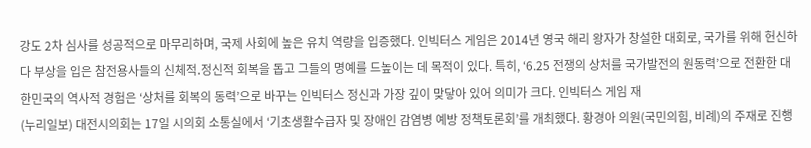강도 2차 심사를 성공적으로 마무리하며, 국제 사회에 높은 유치 역량을 입증했다. 인빅터스 게임은 2014년 영국 해리 왕자가 창설한 대회로, 국가를 위해 헌신하다 부상을 입은 참전용사들의 신체적․정신적 회복을 돕고 그들의 명예를 드높이는 데 목적이 있다. 특히, ‘6.25 전쟁의 상처를 국가발전의 원동력’으로 전환한 대한민국의 역사적 경험은 ‘상처를 회복의 동력’으로 바꾸는 인빅터스 정신과 가장 깊이 맞닿아 있어 의미가 크다. 인빅터스 게임 재
(누리일보) 대전시의회는 17일 시의회 소통실에서 ‘기초생활수급자 및 장애인 감염병 예방 정책토론회’를 개최했다. 황경아 의원(국민의힘, 비례)의 주재로 진행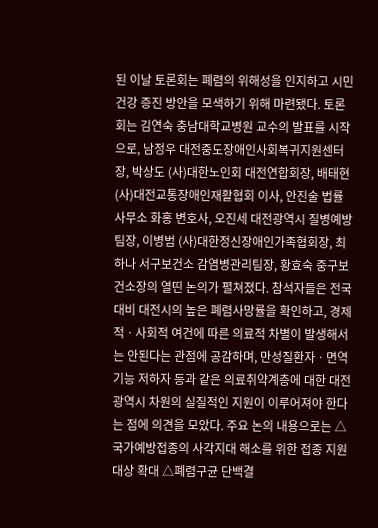된 이날 토론회는 폐렴의 위해성을 인지하고 시민 건강 증진 방안을 모색하기 위해 마련됐다. 토론회는 김연숙 충남대학교병원 교수의 발표를 시작으로, 남정우 대전중도장애인사회복귀지원센터장, 박상도 (사)대한노인회 대전연합회장, 배태현 (사)대전교통장애인재활협회 이사, 안진술 법률사무소 화홍 변호사, 오진세 대전광역시 질병예방팀장, 이병범 (사)대한정신장애인가족협회장, 최하나 서구보건소 감염병관리팀장, 황효숙 중구보건소장의 열띤 논의가 펼쳐졌다. 참석자들은 전국 대비 대전시의 높은 폐렴사망률을 확인하고, 경제적ㆍ사회적 여건에 따른 의료적 차별이 발생해서는 안된다는 관점에 공감하며, 만성질환자ㆍ면역기능 저하자 등과 같은 의료취약계층에 대한 대전광역시 차원의 실질적인 지원이 이루어져야 한다는 점에 의견을 모았다. 주요 논의 내용으로는 △국가예방접종의 사각지대 해소를 위한 접종 지원대상 확대 △폐렴구균 단백결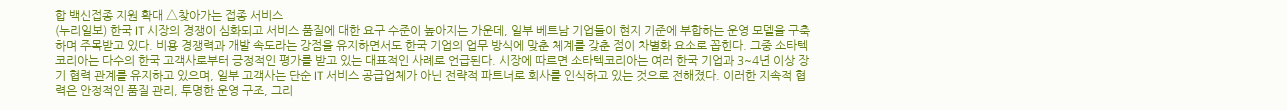합 백신접종 지원 확대 △찾아가는 접종 서비스
(누리일보) 한국 IT 시장의 경쟁이 심화되고 서비스 품질에 대한 요구 수준이 높아지는 가운데, 일부 베트남 기업들이 현지 기준에 부합하는 운영 모델을 구축하며 주목받고 있다. 비용 경쟁력과 개발 속도라는 강점을 유지하면서도 한국 기업의 업무 방식에 맞춘 체계를 갖춘 점이 차별화 요소로 꼽힌다. 그중 소타텍코리아는 다수의 한국 고객사로부터 긍정적인 평가를 받고 있는 대표적인 사례로 언급된다. 시장에 따르면 소타텍코리아는 여러 한국 기업과 3~4년 이상 장기 협력 관계를 유지하고 있으며, 일부 고객사는 단순 IT 서비스 공급업체가 아닌 전략적 파트너로 회사를 인식하고 있는 것으로 전해졌다. 이러한 지속적 협력은 안정적인 품질 관리, 투명한 운영 구조, 그리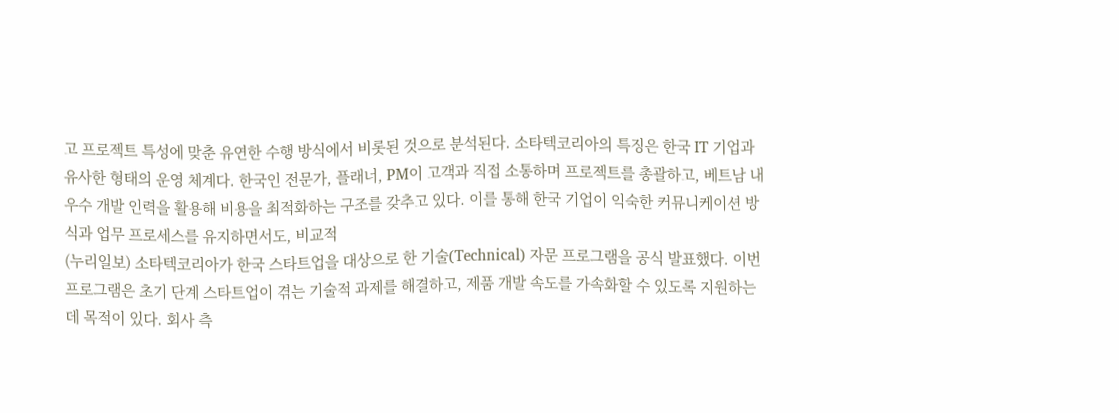고 프로젝트 특성에 맞춘 유연한 수행 방식에서 비롯된 것으로 분석된다. 소타텍코리아의 특징은 한국 IT 기업과 유사한 형태의 운영 체계다. 한국인 전문가, 플래너, PM이 고객과 직접 소통하며 프로젝트를 총괄하고, 베트남 내 우수 개발 인력을 활용해 비용을 최적화하는 구조를 갖추고 있다. 이를 통해 한국 기업이 익숙한 커뮤니케이션 방식과 업무 프로세스를 유지하면서도, 비교적
(누리일보) 소타텍코리아가 한국 스타트업을 대상으로 한 기술(Technical) 자문 프로그램을 공식 발표했다. 이번 프로그램은 초기 단계 스타트업이 겪는 기술적 과제를 해결하고, 제품 개발 속도를 가속화할 수 있도록 지원하는 데 목적이 있다. 회사 측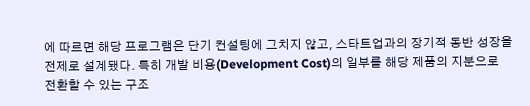에 따르면 해당 프로그램은 단기 컨설팅에 그치지 않고, 스타트업과의 장기적 동반 성장을 전제로 설계됐다. 특히 개발 비용(Development Cost)의 일부를 해당 제품의 지분으로 전환할 수 있는 구조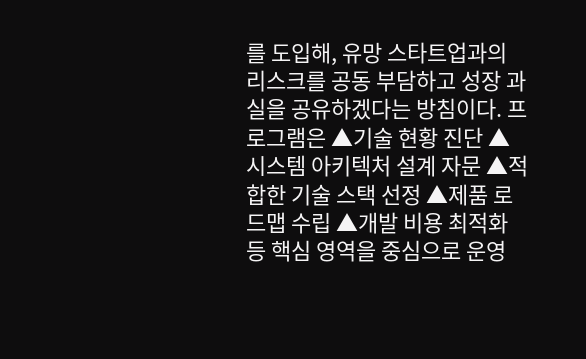를 도입해, 유망 스타트업과의 리스크를 공동 부담하고 성장 과실을 공유하겠다는 방침이다. 프로그램은 ▲기술 현황 진단 ▲시스템 아키텍처 설계 자문 ▲적합한 기술 스택 선정 ▲제품 로드맵 수립 ▲개발 비용 최적화 등 핵심 영역을 중심으로 운영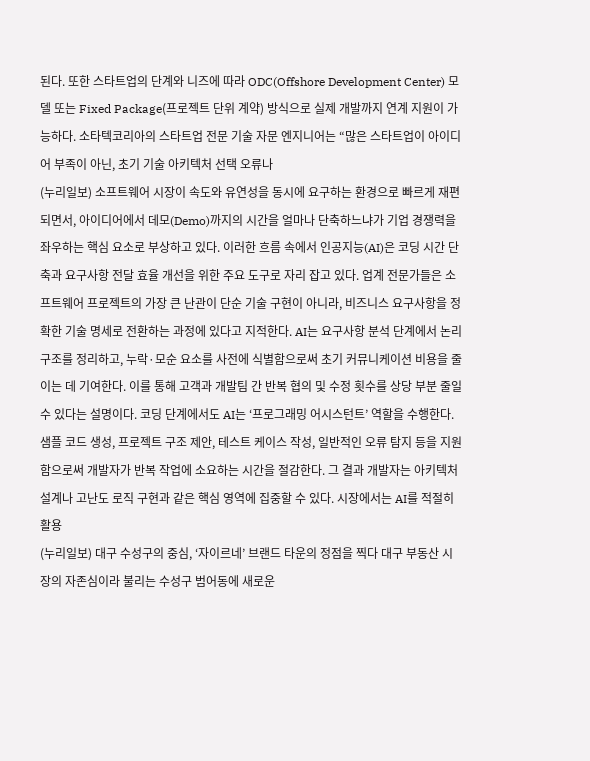된다. 또한 스타트업의 단계와 니즈에 따라 ODC(Offshore Development Center) 모델 또는 Fixed Package(프로젝트 단위 계약) 방식으로 실제 개발까지 연계 지원이 가능하다. 소타텍코리아의 스타트업 전문 기술 자문 엔지니어는 “많은 스타트업이 아이디어 부족이 아닌, 초기 기술 아키텍처 선택 오류나
(누리일보) 소프트웨어 시장이 속도와 유연성을 동시에 요구하는 환경으로 빠르게 재편되면서, 아이디어에서 데모(Demo)까지의 시간을 얼마나 단축하느냐가 기업 경쟁력을 좌우하는 핵심 요소로 부상하고 있다. 이러한 흐름 속에서 인공지능(AI)은 코딩 시간 단축과 요구사항 전달 효율 개선을 위한 주요 도구로 자리 잡고 있다. 업계 전문가들은 소프트웨어 프로젝트의 가장 큰 난관이 단순 기술 구현이 아니라, 비즈니스 요구사항을 정확한 기술 명세로 전환하는 과정에 있다고 지적한다. AI는 요구사항 분석 단계에서 논리 구조를 정리하고, 누락·모순 요소를 사전에 식별함으로써 초기 커뮤니케이션 비용을 줄이는 데 기여한다. 이를 통해 고객과 개발팀 간 반복 협의 및 수정 횟수를 상당 부분 줄일 수 있다는 설명이다. 코딩 단계에서도 AI는 ‘프로그래밍 어시스턴트’ 역할을 수행한다. 샘플 코드 생성, 프로젝트 구조 제안, 테스트 케이스 작성, 일반적인 오류 탐지 등을 지원함으로써 개발자가 반복 작업에 소요하는 시간을 절감한다. 그 결과 개발자는 아키텍처 설계나 고난도 로직 구현과 같은 핵심 영역에 집중할 수 있다. 시장에서는 AI를 적절히 활용
(누리일보) 대구 수성구의 중심, ‘자이르네’ 브랜드 타운의 정점을 찍다 대구 부동산 시장의 자존심이라 불리는 수성구 범어동에 새로운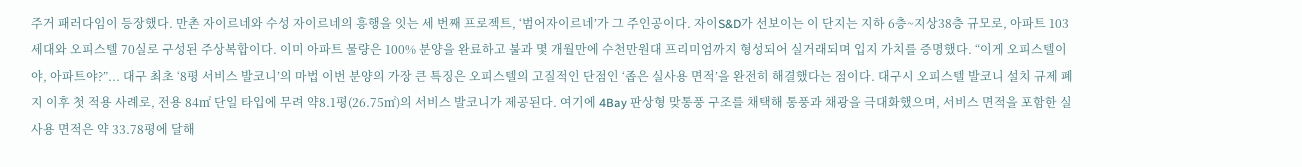주거 패러다임이 등장했다. 만촌 자이르네와 수성 자이르네의 흥행을 잇는 세 번째 프로젝트, ‘범어자이르네’가 그 주인공이다. 자이S&D가 선보이는 이 단지는 지하 6층~지상38층 규모로, 아파트 103세대와 오피스텔 70실로 구성된 주상복합이다. 이미 아파트 물량은 100% 분양을 완료하고 불과 몇 개월만에 수천만원대 프리미엄까지 형성되어 실거래되며 입지 가치를 증명했다. “이게 오피스텔이야, 아파트야?”... 대구 최초 ‘8평 서비스 발코니’의 마법 이번 분양의 가장 큰 특징은 오피스텔의 고질적인 단점인 ‘좁은 실사용 면적’을 완전히 해결했다는 점이다. 대구시 오피스텔 발코니 설치 규제 폐지 이후 첫 적용 사례로, 전용 84㎡ 단일 타입에 무려 약8.1평(26.75㎡)의 서비스 발코니가 제공된다. 여기에 4Bay 판상형 맞통풍 구조를 채택해 통풍과 채광을 극대화했으며, 서비스 면적을 포함한 실사용 면적은 약 33.78평에 달해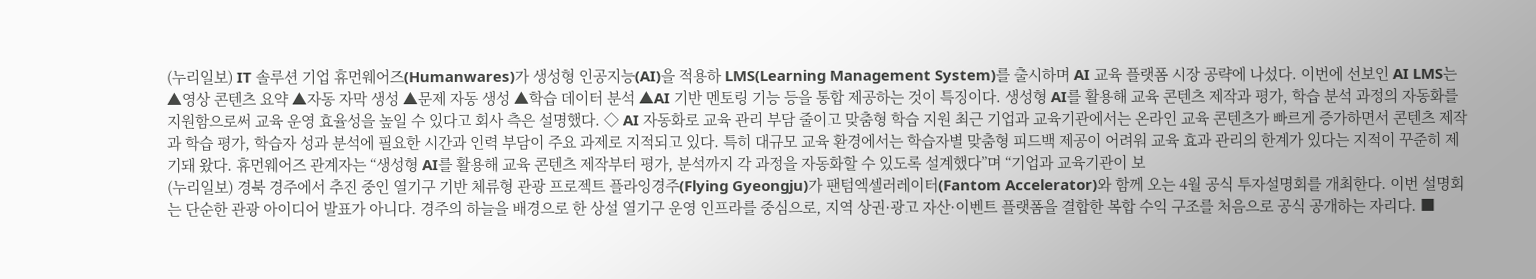(누리일보) IT 솔루션 기업 휴먼웨어즈(Humanwares)가 생성형 인공지능(AI)을 적용하 LMS(Learning Management System)를 출시하며 AI 교육 플랫폼 시장 공략에 나섰다. 이번에 선보인 AI LMS는 ▲영상 콘텐츠 요약 ▲자동 자막 생성 ▲문제 자동 생성 ▲학습 데이터 분석 ▲AI 기반 멘토링 기능 등을 통합 제공하는 것이 특징이다. 생성형 AI를 활용해 교육 콘텐츠 제작과 평가, 학습 분석 과정의 자동화를 지원함으로써 교육 운영 효율성을 높일 수 있다고 회사 측은 설명했다. ◇ AI 자동화로 교육 관리 부담 줄이고 맞춤형 학습 지원 최근 기업과 교육기관에서는 온라인 교육 콘텐츠가 빠르게 증가하면서 콘텐츠 제작과 학습 평가, 학습자 성과 분석에 필요한 시간과 인력 부담이 주요 과제로 지적되고 있다. 특히 대규모 교육 환경에서는 학습자별 맞춤형 피드백 제공이 어려워 교육 효과 관리의 한계가 있다는 지적이 꾸준히 제기돼 왔다. 휴먼웨어즈 관계자는 “생성형 AI를 활용해 교육 콘텐츠 제작부터 평가, 분석까지 각 과정을 자동화할 수 있도록 설계했다”며 “기업과 교육기관이 보
(누리일보) 경북 경주에서 추진 중인 열기구 기반 체류형 관광 프로젝트 플라잉경주(Flying Gyeongju)가 팬텀엑셀러레이터(Fantom Accelerator)와 함께 오는 4월 공식 투자설명회를 개최한다. 이번 설명회는 단순한 관광 아이디어 발표가 아니다. 경주의 하늘을 배경으로 한 상설 열기구 운영 인프라를 중심으로, 지역 상권·광고 자산·이벤트 플랫폼을 결합한 복합 수익 구조를 처음으로 공식 공개하는 자리다. ■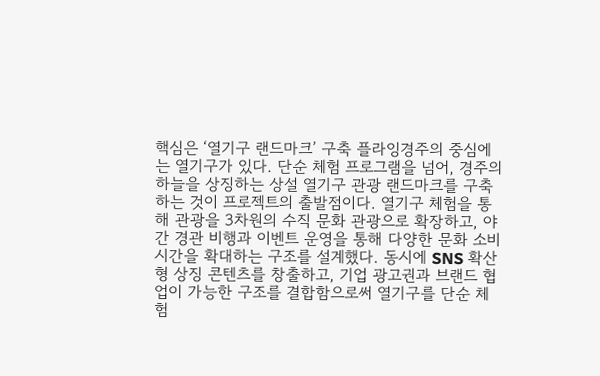핵심은 ‘열기구 랜드마크’ 구축 플라잉경주의 중심에는 열기구가 있다. 단순 체험 프로그램을 넘어, 경주의 하늘을 상징하는 상설 열기구 관광 랜드마크를 구축하는 것이 프로젝트의 출발점이다. 열기구 체험을 통해 관광을 3차원의 수직 문화 관광으로 확장하고, 야간 경관 비행과 이벤트 운영을 통해 다양한 문화 소비 시간을 확대하는 구조를 설계했다. 동시에 SNS 확산형 상징 콘텐츠를 창출하고, 기업 광고권과 브랜드 협업이 가능한 구조를 결합함으로써 열기구를 단순 체험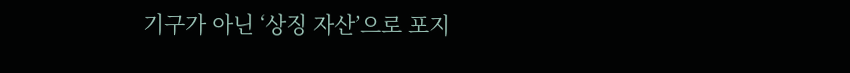기구가 아닌 ‘상징 자산’으로 포지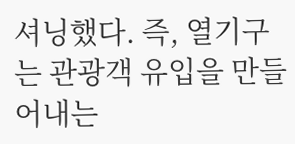셔닝했다. 즉, 열기구는 관광객 유입을 만들어내는